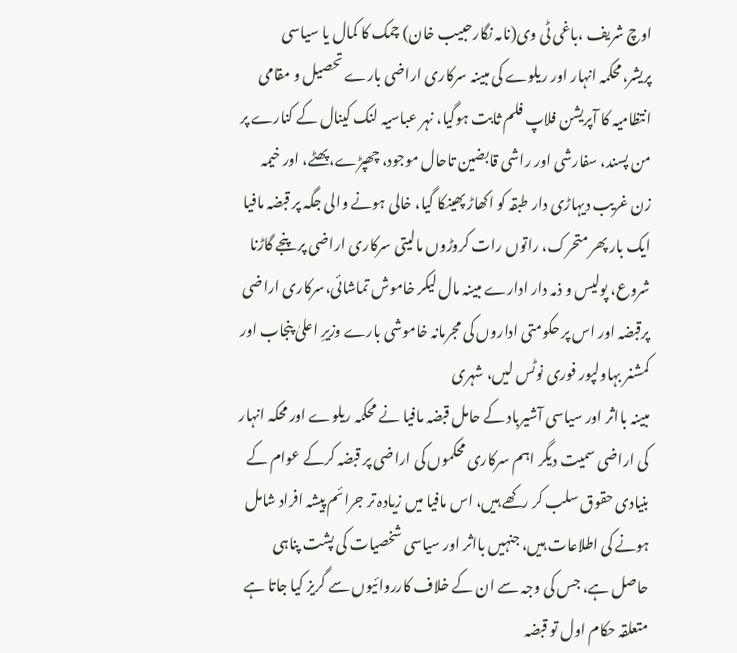اوچ شریف ،باغی ٹی وی(نامہ نگارحبیب خان) چمک کا کمال یا سیاسی پریشر،محکمہ انہار اور ریلوے کی مبینہ سرکاری اراضی بارے تحصیل و مقامی انتظامیہ کا آپریشن فلاپ فلم ثابت ہوگیا، نہر عباسیہ لنک کینال کے کنارے پر من پسند، سفارشی اور راشی قابضین تاحال موجود، چھپڑے، پھٹے، اور خیمہ زن غریب دیہاڑی دار طبقہ کو اکھاڑ پھینکا گیا، خالی ہونے والی جگہ پر قبضہ مافیا ایک بار پھر متحرک، راتوں رات کروڑوں مالیتی سرکاری اراضی پر پنجے گاڑنا شروع، پولیس و ذمہ دار ادارے مبینہ مال لیکر خاموش تماشائی،سرکاری اراضی پرقبضہ اور اس پر حکومتی اداروں کی مجرمانہ خاموشی بارے وزیرِ اعلیٰ پنجاب اور کمشنر بہاولپور فوری نوٹس لیں، شہری
مبینہ بااثر اور سیاسی آشیرباد کے حامل قبضہ مافیا نے محکمہ ریلوے اور محکہ انہار کی اراضی سمیت دیگر اہم سرکاری محکموں کی اراضی پر قبضہ کرکے عوام کے بنیادی حقوق سلب کر رکھے ہیں، اس مافیا میں زیادہ تر جرائم پیشہ افراد شامل ہونے کی اطلاعات ہیں، جنہیں بااثر اور سیاسی شخصیات کی پشت پناہی حاصل ہے، جس کی وجہ سے ان کے خلاف کارروائیوں سے گریز کیا جاتا ہے متعلقہ حکام اول تو قبضہ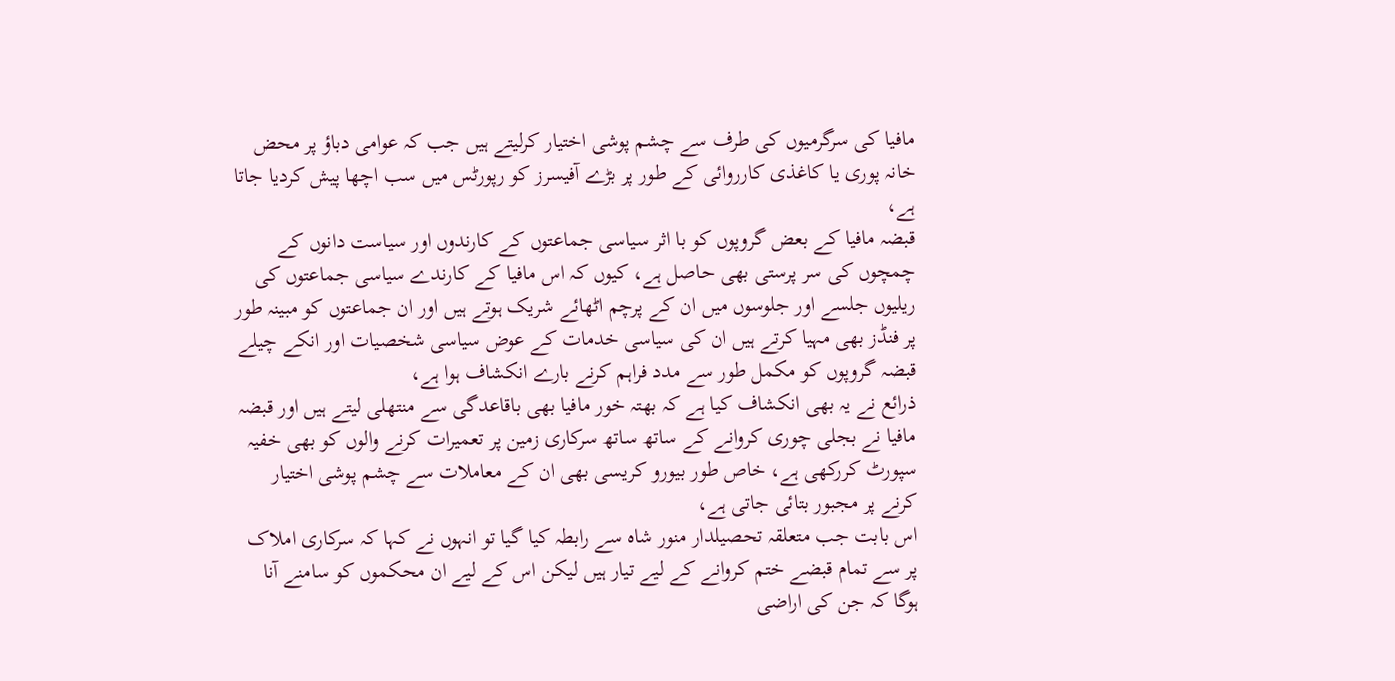مافیا کی سرگرمیوں کی طرف سے چشم پوشی اختیار کرلیتے ہیں جب کہ عوامی دباؤ پر محض خانہ پوری یا کاغذی کارروائی کے طور پر بڑے آفیسرز کو رپورٹس میں سب اچھا پیش کردیا جاتا ہے،
قبضہ مافیا کے بعض گروپوں کو با اثر سیاسی جماعتوں کے کارندوں اور سیاست دانوں کے چمچوں کی سر پرستی بھی حاصل ہے، کیوں کہ اس مافیا کے کارندے سیاسی جماعتوں کی ریلیوں جلسے اور جلوسوں میں ان کے پرچم اٹھائے شریک ہوتے ہیں اور ان جماعتوں کو مبینہ طور پر فنڈز بھی مہیا کرتے ہیں ان کی سیاسی خدمات کے عوض سیاسی شخصیات اور انکے چیلے قبضہ گروپوں کو مکمل طور سے مدد فراہم کرنے بارے انکشاف ہوا ہے،
ذرائع نے یہ بھی انکشاف کیا ہے کہ بھتہ خور مافیا بھی باقاعدگی سے منتھلی لیتے ہیں اور قبضہ مافیا نے بجلی چوری کروانے کے ساتھ ساتھ سرکاری زمین پر تعمیرات کرنے والوں کو بھی خفیہ سپورٹ کررکھی ہے، خاص طور بیورو کریسی بھی ان کے معاملات سے چشم پوشی اختیار کرنے پر مجبور بتائی جاتی ہے،
اس بابت جب متعلقہ تحصیلدار منور شاہ سے رابطہ کیا گیا تو انہوں نے کہا کہ سرکاری املاک پر سے تمام قبضے ختم کروانے کے لیے تیار ہیں لیکن اس کے لیے ان محکموں کو سامنے آنا ہوگا کہ جن کی اراضی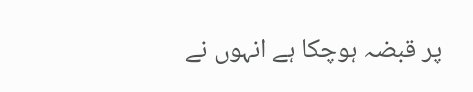پر قبضہ ہوچکا ہے انہوں نے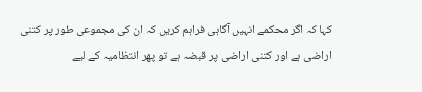کہا کہ اگر محکمے انہیں آگاہی فراہم کریں کہ ان کی مجموعی طور پر کتنی اراضی ہے اور کتنی اراضی پر قبضہ ہے تو پھر انتظامیہ کے لیے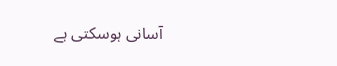آسانی ہوسکتی ہے